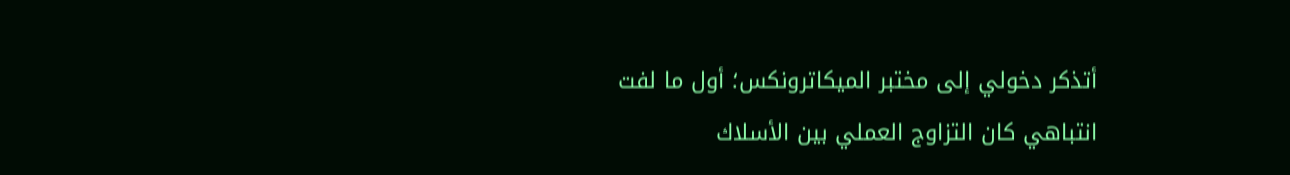أتذكر دخولي إلى مختبر الميكاترونكس؛ أول ما لفت انتباهي كان التزاوج العملي بين الأسلاك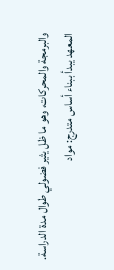والبرمجة والمحركات، وهو ما ظل يثير فضولي طوال مدة الدراسة.
المعهد يبدأ ببناء أساس متدرج: مواد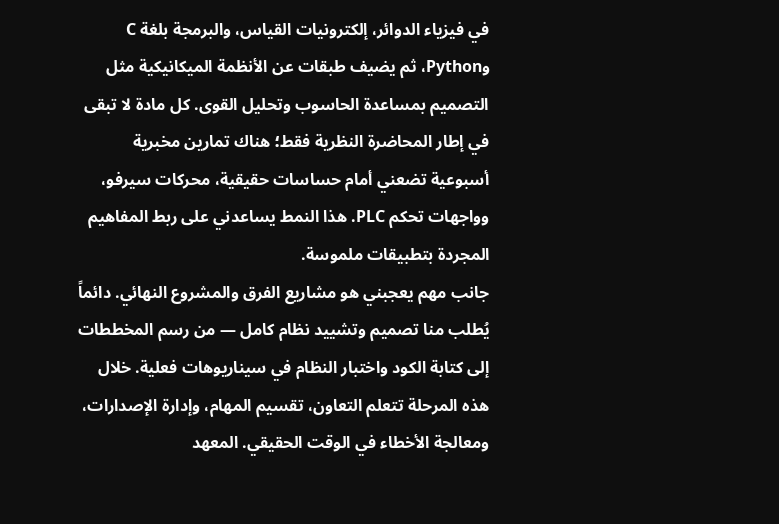في فيزياء الدوائر، إلكترونيات القياس، والبرمجة بلغة C وPython، ثم يضيف طبقات عن الأنظمة الميكانيكية مثل التصميم بمساعدة الحاسوب وتحليل القوى. كل مادة لا تبقى في إطار المحاضرة النظرية فقط؛ هناك تمارين مخبرية أسبوعية تضعني أمام حساسات حقيقية، محركات سيرفو، وواجهات تحكم PLC. هذا النمط يساعدني على ربط المفاهيم المجردة بتطبيقات ملموسة.
جانب مهم يعجبني هو مشاريع الفرق والمشروع النهائي. دائماً يُطلب منا تصميم وتشييد نظام كامل — من رسم المخططات إلى كتابة الكود واختبار النظام في سيناريوهات فعلية. خلال هذه المرحلة تتعلم التعاون، تقسيم المهام، وإدارة الإصدارات، ومعالجة الأخطاء في الوقت الحقيقي. المعهد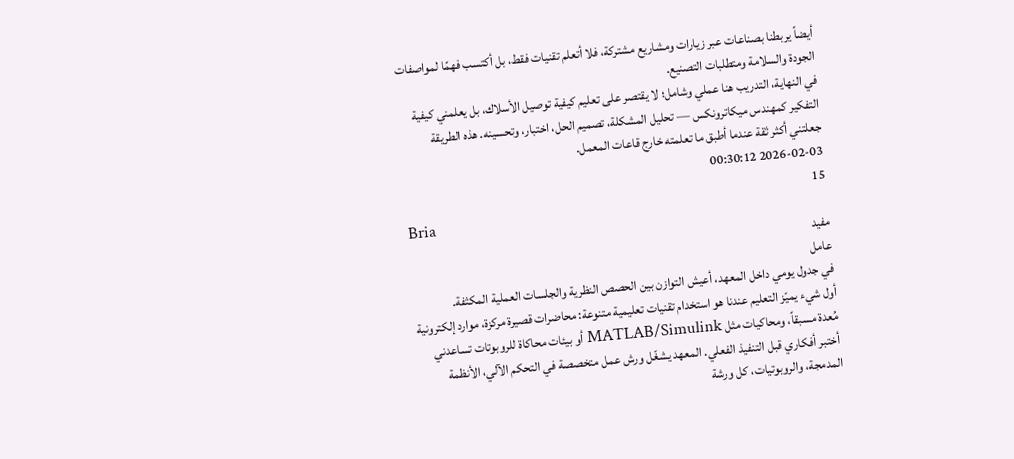أيضاً يربطنا بصناعات عبر زيارات ومشاريع مشتركة، فلا أتعلم تقنيات فقط، بل أكتسب فهمًا لمواصفات الجودة والسلامة ومتطلبات التصنيع.
في النهاية، التدريب هنا عملي وشامل؛ لا يقتصر على تعليم كيفية توصيل الأسلاك، بل يعلمني كيفية التفكير كمهندس ميكاترونكس — تحليل المشكلة، تصميم الحل، اختبار، وتحسينه. هذه الطريقة جعلتني أكثر ثقة عندما أطبق ما تعلمته خارج قاعات المعمل.
2026-02-03 00:30:12
15
Bria
مفيد
عامل
في جدول يومي داخل المعهد، أعيش التوازن بين الحصص النظرية والجلسات العملية المكثفة.
أول شيء يميّز التعليم عندنا هو استخدام تقنيات تعليمية متنوعة: محاضرات قصيرة مركزة، موارد إلكترونية مُعدة مسبقاً، ومحاكيات مثل MATLAB/Simulink أو بيئات محاكاة للروبوتات تساعدني أختبر أفكاري قبل التنفيذ الفعلي. المعهد يشغّل ورش عمل متخصصة في التحكم الآلي، الأنظمة المدمجة، والروبوتيات، كل ورشة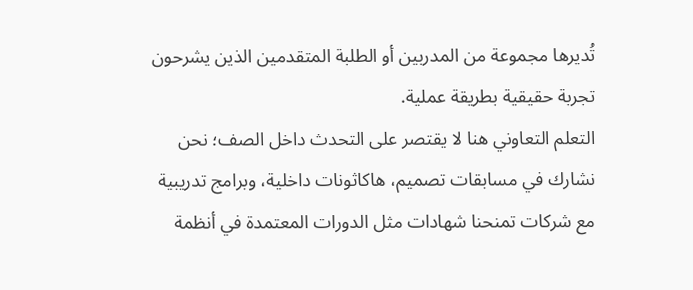تُديرها مجموعة من المدربين أو الطلبة المتقدمين الذين يشرحون تجربة حقيقية بطريقة عملية.
التعلم التعاوني هنا لا يقتصر على التحدث داخل الصف؛ نحن نشارك في مسابقات تصميم، هاكاثونات داخلية، وبرامج تدريبية مع شركات تمنحنا شهادات مثل الدورات المعتمدة في أنظمة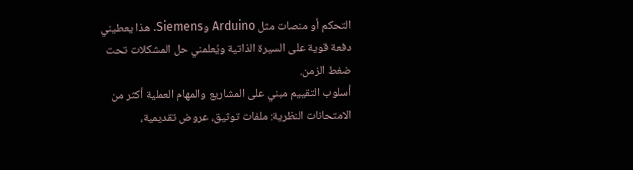التحكم أو منصات مثل Arduino وSiemens. هذا يعطيني دفعة قوية على السيرة الذاتية ويُعلمني حل المشكلات تحت ضغط الزمن.
أسلوب التقييم مبني على المشاريع والمهام العملية أكثر من الامتحانات النظرية: ملفات توثيق، عروض تقديمية،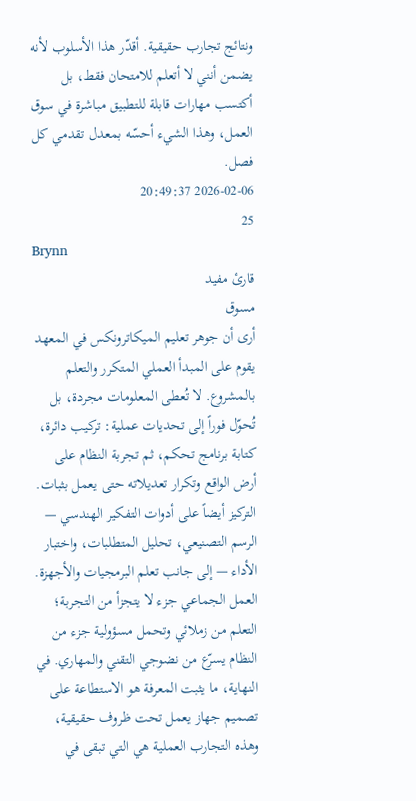ونتائج تجارب حقيقية. أقدّر هذا الأسلوب لأنه يضمن أنني لا أتعلم للامتحان فقط، بل أكتسب مهارات قابلة للتطبيق مباشرة في سوق العمل، وهذا الشيء أحسّه بمعدل تقدمي كل فصل.
2026-02-06 20:49:37
25
Brynn
قارئ مفيد
مسوق
أرى أن جوهر تعليم الميكاترونكس في المعهد يقوم على المبدأ العملي المتكرر والتعلم بالمشروع. لا تُعطى المعلومات مجردة، بل تُحوّل فوراً إلى تحديات عملية: تركيب دائرة، كتابة برنامج تحكم، ثم تجربة النظام على أرض الواقع وتكرار تعديلاته حتى يعمل بثبات.
التركيز أيضاً على أدوات التفكير الهندسي — الرسم التصنيعي، تحليل المتطلبات، واختبار الأداء — إلى جانب تعلم البرمجيات والأجهزة. العمل الجماعي جزء لا يتجزأ من التجربة؛ التعلم من زملائي وتحمل مسؤولية جزء من النظام يسرّع من نضوجي التقني والمهاري. في النهاية، ما يثبت المعرفة هو الاستطاعة على تصميم جهاز يعمل تحت ظروف حقيقية، وهذه التجارب العملية هي التي تبقى في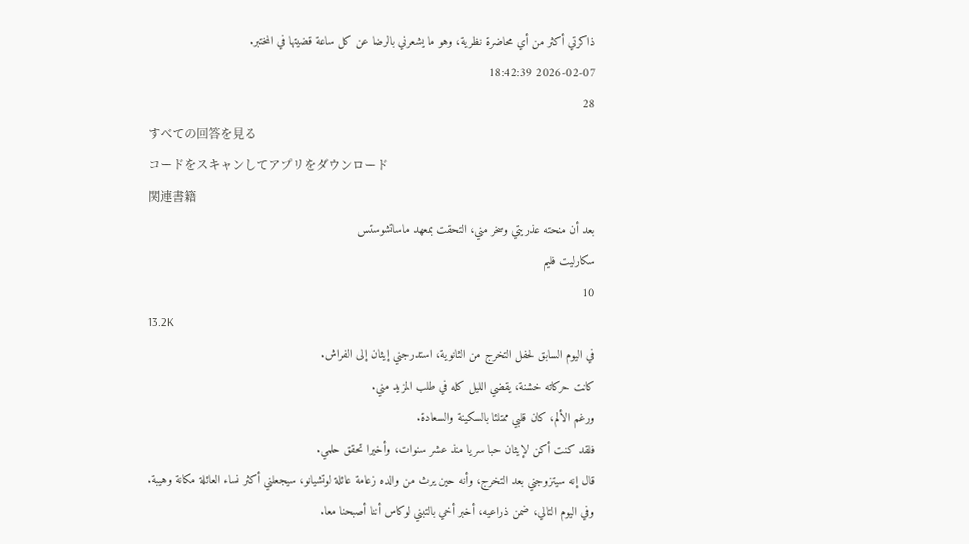ذاكرتي أكثر من أي محاضرة نظرية، وهو ما يشعرني بالرضا عن كل ساعة قضيتها في المختبر.
2026-02-07 18:42:39
28
すべての回答を見る
コードをスキャンしてアプリをダウンロード
関連書籍
بعد أن منحته عذريتي وسخر مني، التحقت بمعهد ماساتشوستس
سكارليت فليم
10
13.2K
في اليوم السابق لحفل التخرج من الثانوية، استدرجني إيثان إلى الفراش.
كانت حركاته خشنة، يقضي الليل كله في طلب المزيد مني.
ورغم الألم، كان قلبي ممتلئا بالسكينة والسعادة.
فلقد كنت أكن لإيثان حبا سريا منذ عشر سنوات، وأخيرا تحقق حلمي.
قال إنه سيتزوجني بعد التخرج، وأنه حين يرث من والده زعامة عائلة لوتشيانو، سيجعلني أكثر نساء العائلة مكانة وهيبة.
وفي اليوم التالي، ضمن ذراعيه، أخبر أخي بالتبني لوكاس أننا أصبحنا معا.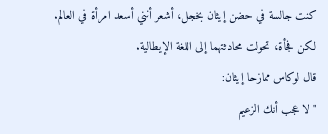كنت جالسة في حضن إيثان بخجل، أشعر أنني أسعد امرأة في العالم.
لكن فجأة، تحولت محادثتهما إلى اللغة الإيطالية.
قال لوكاس ممازحا إيثان:
"لا عجب أنك الزعيم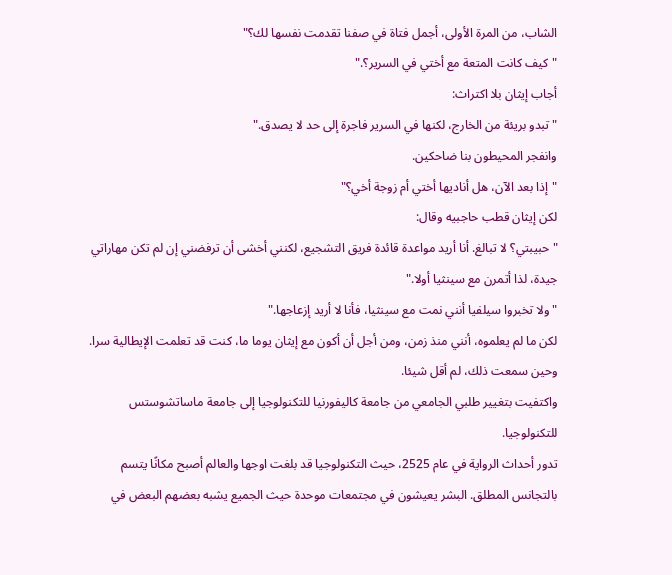الشاب، من المرة الأولى، أجمل فتاة في صفنا تقدمت نفسها لك؟"
"كيف كانت المتعة مع أختي في السرير؟."
أجاب إيثان بلا اكتراث:
"تبدو بريئة من الخارج، لكنها في السرير فاجرة إلى حد لا يصدق."
وانفجر المحيطون بنا ضاحكين.
"إذا بعد الآن، هل أناديها أختي أم زوجة أخي؟"
لكن إيثان قطب حاجبيه وقال:
"حبيبتي؟ لا تبالغ. أنا أريد مواعدة قائدة فريق التشجيع، لكنني أخشى أن ترفضني إن لم تكن مهاراتي جيدة، لذا أتمرن مع سينثيا أولا."
"ولا تخبروا سيلفيا أنني نمت مع سينثيا، فأنا لا أريد إزعاجها."
لكن ما لم يعلموه، أنني منذ زمن، ومن أجل أن أكون مع إيثان يوما ما، كنت قد تعلمت الإيطالية سرا.
وحين سمعت ذلك، لم أقل شيئا.
واكتفيت بتغيير طلبي الجامعي من جامعة كاليفورنيا للتكنولوجيا إلى جامعة ماساتشوستس للتكنولوجيا.
تدور أحداث الرواية في عام 2525، حيث التكنولوجيا قد بلغت اوجها والعالم أصبح مكانًا يتسم بالتجانس المطلق. البشر يعيشون في مجتمعات موحدة حيث الجميع يشبه بعضهم البعض في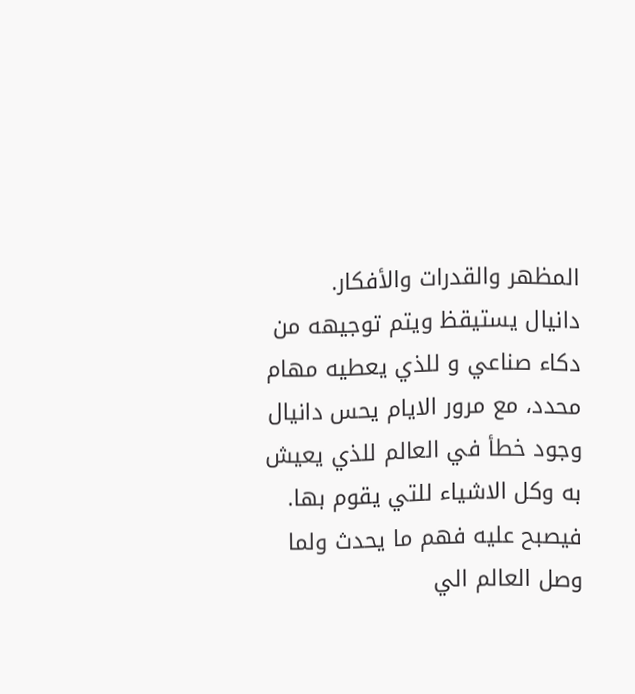المظهر والقدرات والأفكار.
دانيال يستيقظ ويتم توجيهه من دكاء صناعي و للذي يعطيه مهام محدد، مع مرور الايام يحس دانيال وجود خطأ في العالم للذي يعيش به وكل الاشياء للتي يقوم بها.
فيصبح عليه فهم ما يحدث ولما وصل العالم الي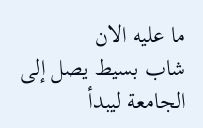ما عليه الان
شاب بسيط يصل إلى الجامعة ليبدأ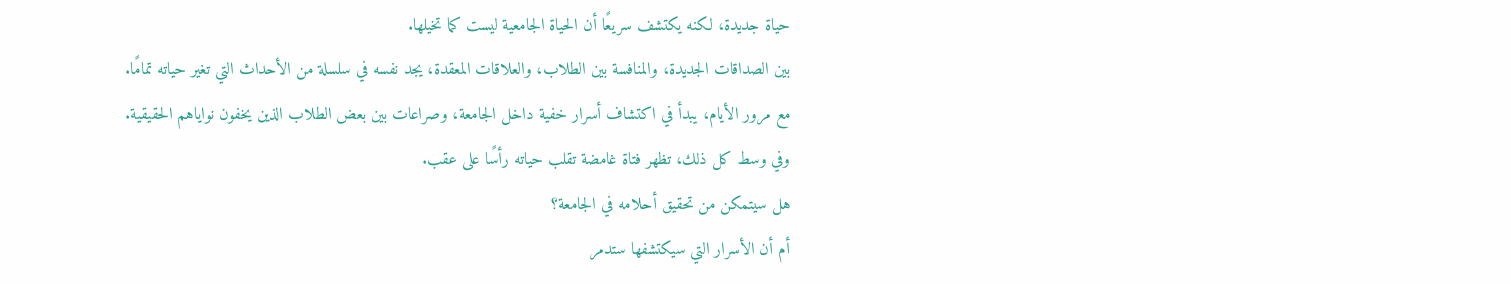حياة جديدة، لكنه يكتشف سريعًا أن الحياة الجامعية ليست كما تخيلها.
بين الصداقات الجديدة، والمنافسة بين الطلاب، والعلاقات المعقدة، يجد نفسه في سلسلة من الأحداث التي تغير حياته تمامًا.
مع مرور الأيام، يبدأ في اكتشاف أسرار خفية داخل الجامعة، وصراعات بين بعض الطلاب الذين يخفون نواياهم الحقيقية.
وفي وسط كل ذلك، تظهر فتاة غامضة تقلب حياته رأسًا على عقب.
هل سيتمكن من تحقيق أحلامه في الجامعة؟
أم أن الأسرار التي سيكتشفها ستدمر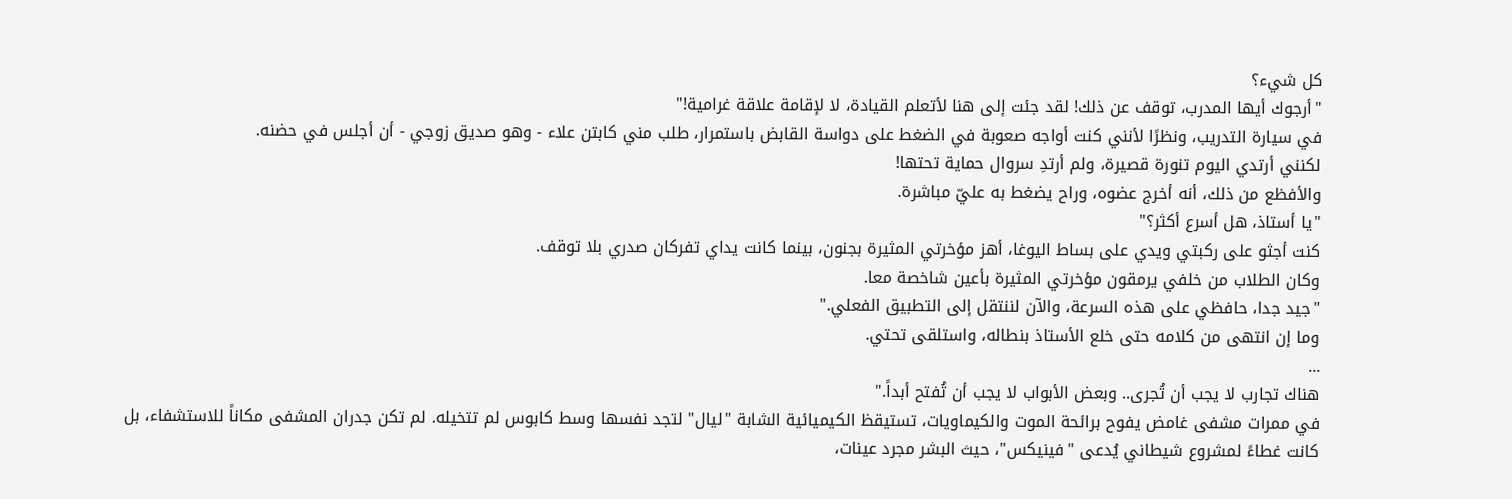كل شيء؟
"أرجوك أيها المدرب، توقف عن ذلك! لقد جئت إلى هنا لأتعلم القيادة، لا لإقامة علاقة غرامية!"
في سيارة التدريب، ونظرًا لأنني كنت أواجه صعوبة في الضغط على دواسة القابض باستمرار، طلب مني كابتن علاء - وهو صديق زوجي - أن أجلس في حضنه.
لكنني أرتدي اليوم تنورة قصيرة، ولم أرتدِ سروال حماية تحتها!
والأفظع من ذلك، أنه أخرج عضوه، وراح يضغط به عليّ مباشرة.
"يا أستاذ، هل أسرع أكثر؟"
كنت أجثو على ركبتي ويدي على بساط اليوغا، أهز مؤخرتي المثيرة بجنون، بينما كانت يداي تفركان صدري بلا توقف.
وكان الطلاب من خلفي يرمقون مؤخرتي المثيرة بأعين شاخصة معا.
"جيد جدا، حافظي على هذه السرعة، والآن لننتقل إلى التطبيق الفعلي."
وما إن انتهى من كلامه حتى خلع الأستاذ بنطاله، واستلقى تحتي.
...
هناك تجارب لا يجب أن تُجرى.. وبعض الأبواب لا يجب أن تُفتح أبداً."
في ممرات مشفى غامض يفوح برائحة الموت والكيماويات، تستيقظ الكيميائية الشابة "ليال" لتجد نفسها وسط كابوس لم تتخيله. لم تكن جدران المشفى مكاناً للاستشفاء، بل كانت غطاءً لمشروع شيطاني يُدعى "فينيكس"، حيث البشر مجرد عينات،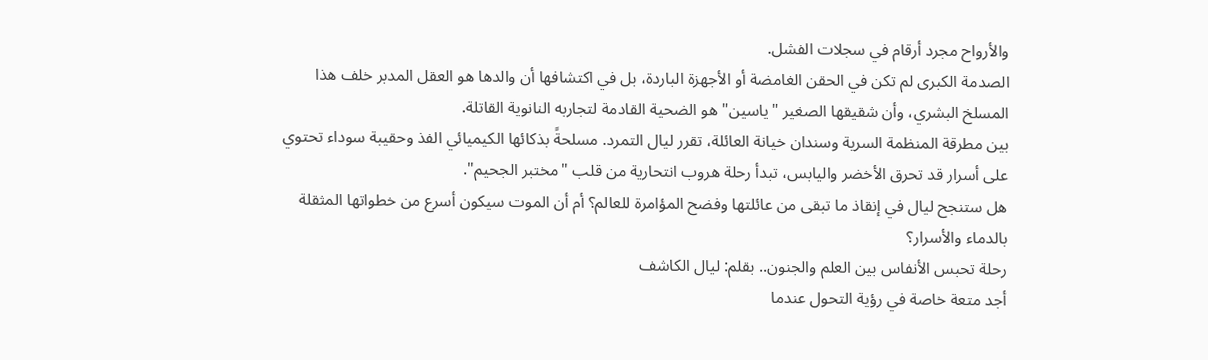والأرواح مجرد أرقام في سجلات الفشل.
الصدمة الكبرى لم تكن في الحقن الغامضة أو الأجهزة الباردة، بل في اكتشافها أن والدها هو العقل المدبر خلف هذا المسلخ البشري، وأن شقيقها الصغير "ياسين" هو الضحية القادمة لتجاربه النانوية القاتلة.
بين مطرقة المنظمة السرية وسندان خيانة العائلة، تقرر ليال التمرد. مسلحةً بذكائها الكيميائي الفذ وحقيبة سوداء تحتوي على أسرار قد تحرق الأخضر واليابس، تبدأ رحلة هروب انتحارية من قلب "مختبر الجحيم".
هل ستنجح ليال في إنقاذ ما تبقى من عائلتها وفضح المؤامرة للعالم؟ أم أن الموت سيكون أسرع من خطواتها المثقلة بالدماء والأسرار؟
رحلة تحبس الأنفاس بين العلم والجنون.. بقلم: ليال الكاشف
أجد متعة خاصة في رؤية التحول عندما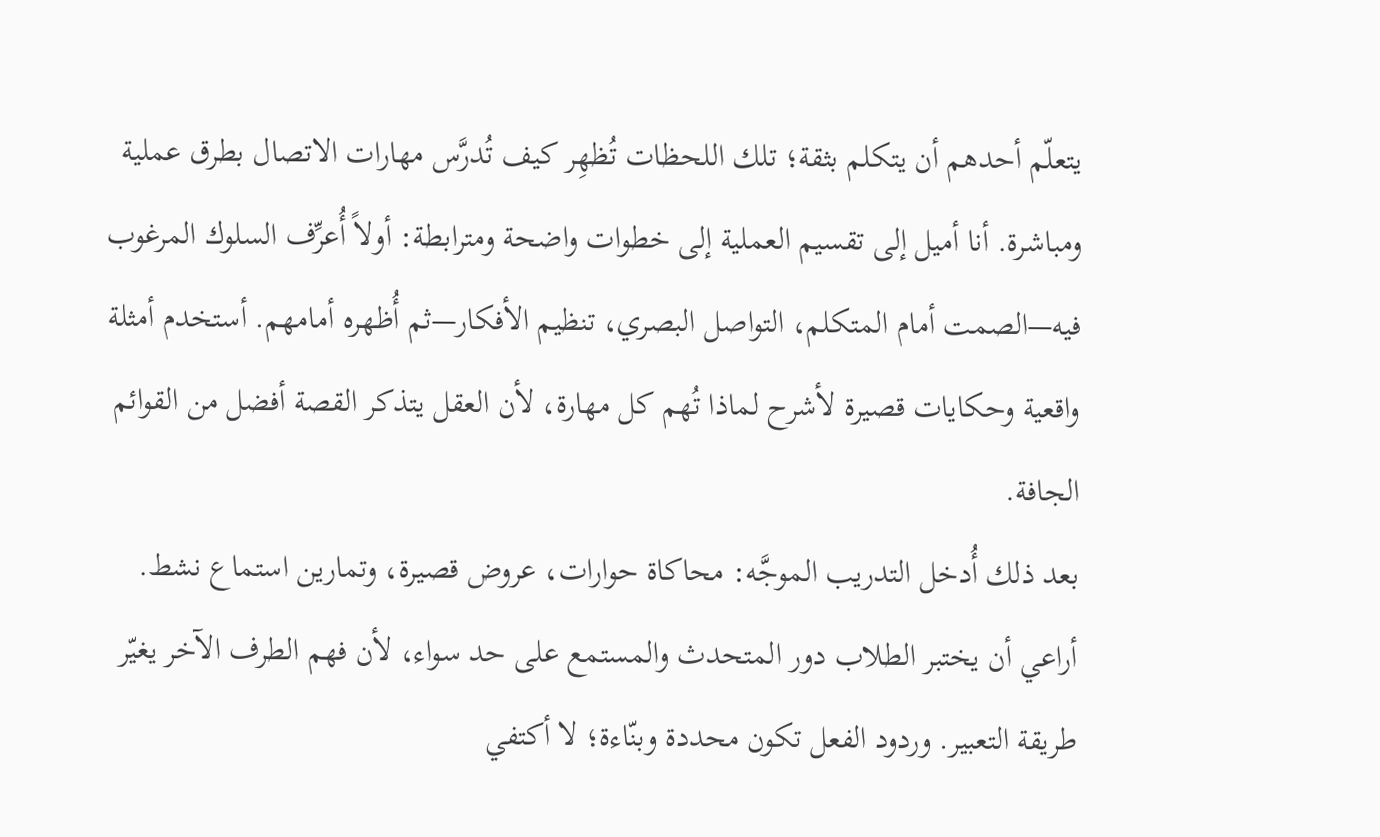يتعلّم أحدهم أن يتكلم بثقة؛ تلك اللحظات تُظهِر كيف تُدرَّس مهارات الاتصال بطرق عملية ومباشرة. أنا أميل إلى تقسيم العملية إلى خطوات واضحة ومترابطة: أولاً أُعرِّف السلوك المرغوب فيه—الصمت أمام المتكلم، التواصل البصري، تنظيم الأفكار—ثم أُظهره أمامهم. أستخدم أمثلة واقعية وحكايات قصيرة لأشرح لماذا تُهم كل مهارة، لأن العقل يتذكر القصة أفضل من القوائم الجافة.
بعد ذلك أُدخل التدريب الموجَّه: محاكاة حوارات، عروض قصيرة، وتمارين استماع نشط. أراعي أن يختبر الطلاب دور المتحدث والمستمع على حد سواء، لأن فهم الطرف الآخر يغيّر طريقة التعبير. وردود الفعل تكون محددة وبنّاءة؛ لا أكتفي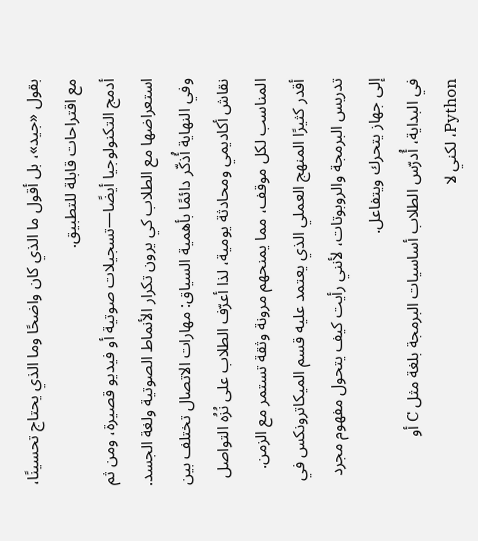بقول «جيد»، بل أقول ما الذي كان واضحًا وما الذي يحتاج تحسينًا، مع اقتراحات قابلة للتطبيق.
أدمج التكنولوجيا أيضًا—تسجيلات صوتية أو فيديو قصيرة، ومن ثم استعراضها مع الطلاب كي يرون تكرار الأنماط الصوتية ولغة الجسد. وفي النهاية أُذكّر دائمًا بأهمية السياق: مهارات الاتصال تختلف بين نقاش أكاديمي ومحادثة يومية، لذا أعرّف الطلاب على نُزُه التواصل المناسب لكل موقف، مما يمنحهم مرونة وثقة تستمر مع الزمن.
أقدر كثيرًا المنهج العملي الذي يعتمد عليه قسم الميكاترونكس في تدريس البرمجة والروبوتات، لأنني رأيت كيف يتحول مفهوم مجرد إلى جهاز يتحرك ويتفاعل.
في البداية، أُدرّس الطلاب أساسيات البرمجة بلغة مثل C أو Python، لكني لا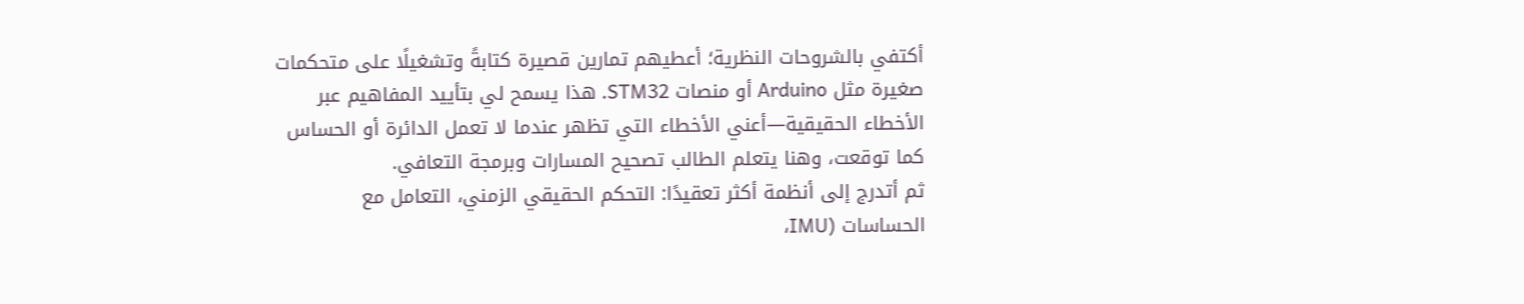أكتفي بالشروحات النظرية؛ أعطيهم تمارين قصيرة كتابةً وتشغيلًا على متحكمات صغيرة مثل Arduino أو منصات STM32. هذا يسمح لي بتأييد المفاهيم عبر الأخطاء الحقيقية—أعني الأخطاء التي تظهر عندما لا تعمل الدائرة أو الحساس كما توقعت، وهنا يتعلم الطالب تصحيح المسارات وبرمجة التعافي.
ثم أتدرج إلى أنظمة أكثر تعقيدًا: التحكم الحقيقي الزمني، التعامل مع الحساسات (IMU،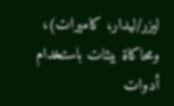ليزر/ليدار، كاميرات)، ومحاكاة بيئات باستخدام أدوات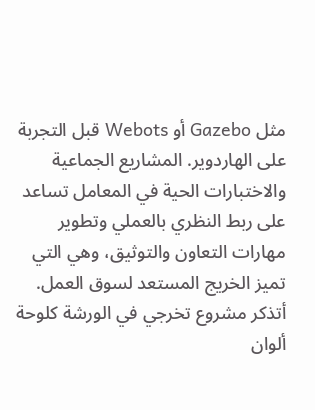مثل Gazebo أو Webots قبل التجربة على الهاردوير. المشاريع الجماعية والاختبارات الحية في المعامل تساعد على ربط النظري بالعملي وتطوير مهارات التعاون والتوثيق، وهي التي تميز الخريج المستعد لسوق العمل.
أتذكر مشروع تخرجي في الورشة كلوحة ألوان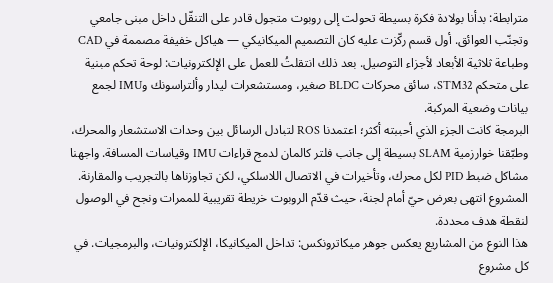مترابطة: بدأنا بولادة فكرة بسيطة تحولت إلى روبوت متجول قادر على التنقّل داخل مبنى جامعي وتجنّب العوائق. أول قسم ركّزت عليه كان التصميم الميكانيكي — هياكل خفيفة مصممة في CAD وطباعة ثلاثية الأبعاد لأجزاء التوصيل. بعد ذلك انتقلتُ للعمل على الإلكترونيات: لوحة تحكم مبنية على متحكم STM32، سائق محركات BLDC صغير، ومستشعرات ليدار وألتراسونك وIMU لجمع بيانات وضعية المركبة.
البرمجة كانت الجزء الذي أحببته أكثر؛ اعتمدنا ROS لتبادل الرسائل بين وحدات الاستشعار والمحرك، وطبّقنا خوارزمية SLAM بسيطة إلى جانب فلتر كالمان لدمج قراءات IMU وقياسات المسافة. واجهنا مشاكل ضبط PID لكل محرك، وتأخيرات في الاتصال اللاسلكي، لكن تجاوزناها بالتجريب والمقارنة. المشروع انتهى بعرض حيّ أمام لجنة، حيث قدّم الروبوت خريطة تقريبية للممرات ونجح في الوصول لنقطة هدف محددة.
هذا النوع من المشاريع يعكس جوهر ميكاترونكس: تداخل الميكانيكا، الإلكترونيات، والبرمجيات. في كل مشروع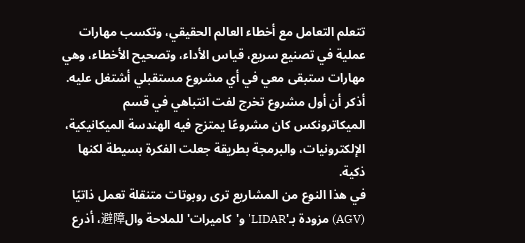تتعلم التعامل مع أخطاء العالم الحقيقي، وتكسب مهارات عملية في تصنيع سريع، قياس الأداء، وتصحيح الأخطاء، وهي مهارات ستبقى معي في أي مشروع مستقبلي أشتغل عليه.
أذكر أن أول مشروع تخرج لفت انتباهي في قسم الميكاترونكس كان مشروعًا يمتزج فيه الهندسة الميكانيكية، الإلكترونيات، والبرمجة بطريقة جعلت الفكرة بسيطة لكنها ذكية.
في هذا النوع من المشاريع ترى روبوتات متنقلة تعمل ذاتيًا (AGV) مزودة بـ'LIDAR' و'كاميرات' للملاحة وال避障، أذرع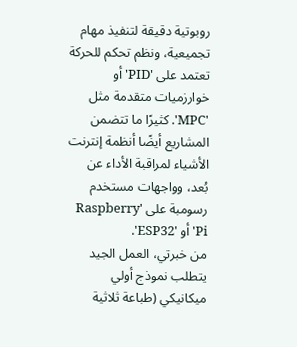روبوتية دقيقة لتنفيذ مهام تجميعية، ونظم تحكم للحركة تعتمد على 'PID' أو خوارزميات متقدمة مثل 'MPC'. كثيرًا ما تتضمن المشاريع أيضًا أنظمة إنترنت الأشياء لمراقبة الأداء عن بُعد، وواجهات مستخدم رسومبة على 'Raspberry Pi' أو 'ESP32'.
من خبرتي، العمل الجيد يتطلب نموذج أولي ميكانيكي (طباعة ثلاثية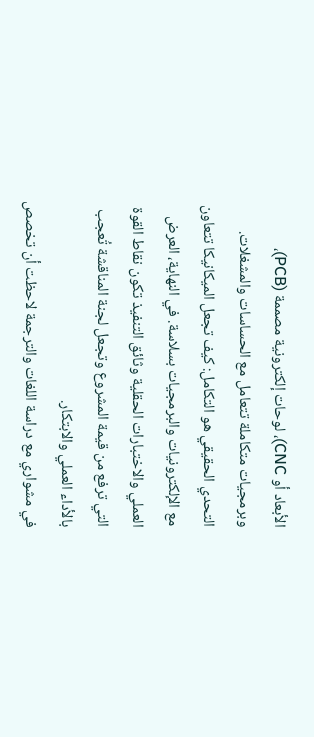الأبعاد أو CNC)، لوحات إلكترونية مصممة (PCB)، وبرمجيات متكاملة تتعامل مع الحساسات والمشغلات. التحدي الحقيقي هو التكامل: كيف تجعل الميكانيكا تتعاون مع الإلكترونيات والبرمجيات بسلاسة. في النهاية، العرض العملي والاختبارات الحقلية وثائق التنفيذ تكون نقاط القوة التي ترفع من قيمة المشروع وتجعل لجنة المناقشة تُعجب بالأداء العملي والابتكار.
في مشواري مع دراسة اللغات والترجمة لاحظت أن تخصص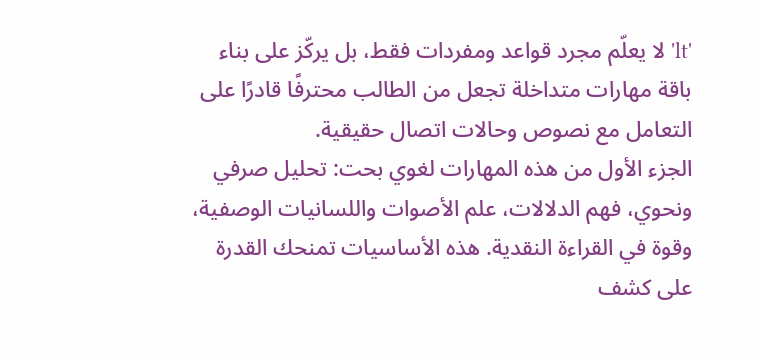'lt' لا يعلّم مجرد قواعد ومفردات فقط، بل يركّز على بناء باقة مهارات متداخلة تجعل من الطالب محترفًا قادرًا على التعامل مع نصوص وحالات اتصال حقيقية.
الجزء الأول من هذه المهارات لغوي بحت: تحليل صرفي ونحوي، فهم الدلالات، علم الأصوات واللسانيات الوصفية، وقوة في القراءة النقدية. هذه الأساسيات تمنحك القدرة على كشف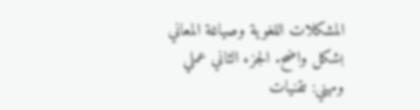المشكلات اللغوية وصياغة المعاني بشكل واضح. الجزء الثاني عملي ومهني: تقنيات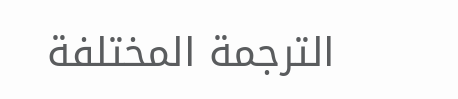الترجمة المختلفة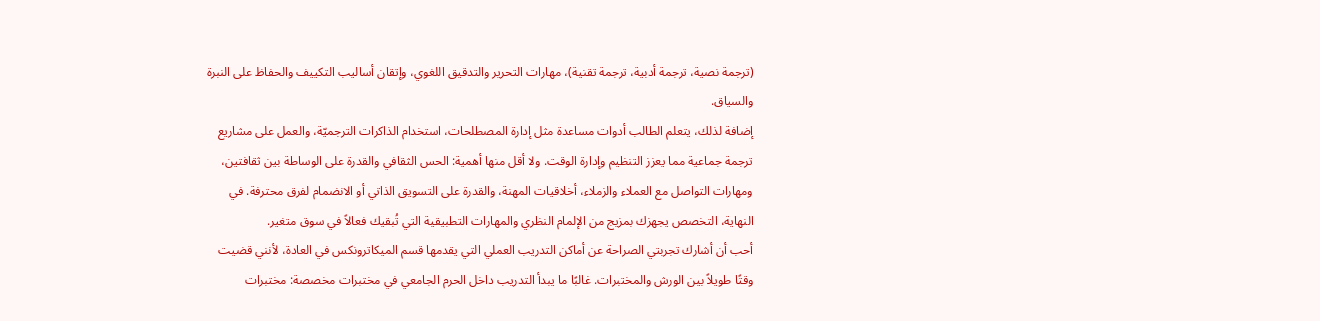(ترجمة نصية، ترجمة أدبية، ترجمة تقنية)، مهارات التحرير والتدقيق اللغوي، وإتقان أساليب التكييف والحفاظ على النبرة والسياق.
إضافة لذلك، يتعلم الطالب أدوات مساعدة مثل إدارة المصطلحات، استخدام الذاكرات الترجميّة، والعمل على مشاريع ترجمة جماعية مما يعزز التنظيم وإدارة الوقت. ولا أقل منها أهمية: الحس الثقافي والقدرة على الوساطة بين ثقافتين، ومهارات التواصل مع العملاء والزملاء، أخلاقيات المهنة، والقدرة على التسويق الذاتي أو الانضمام لفرق محترفة. في النهاية، التخصص يجهزك بمزيج من الإلمام النظري والمهارات التطبيقية التي تُبقيك فعالاً في سوق متغير.
أحب أن أشارك تجربتي الصراحة عن أماكن التدريب العملي التي يقدمها قسم الميكاترونكس في العادة، لأنني قضيت وقتًا طويلاً بين الورش والمختبرات. غالبًا ما يبدأ التدريب داخل الحرم الجامعي في مختبرات مخصصة: مختبرات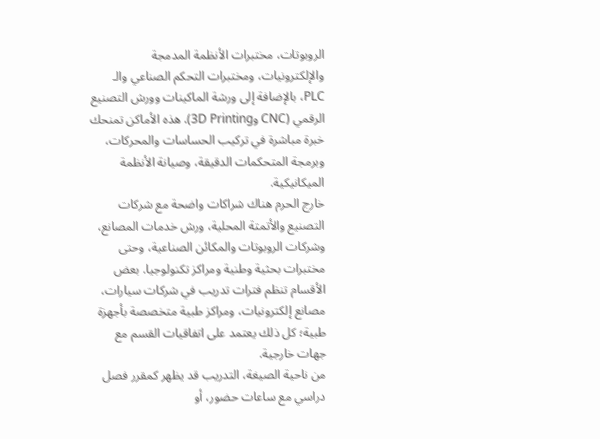الروبوتات، مختبرات الأنظمة المدمجة والإلكترونيات، ومختبرات التحكم الصناعي والـ PLC، بالإضافة إلى ورشة الماكينات وورش التصنيع الرقمي (CNC و3D Printing). هذه الأماكن تمنحك خبرة مباشرة في تركيب الحساسات والمحركات، وبرمجة المتحكمات الدقيقة، وصيانة الأنظمة الميكانيكية.
خارج الحرم هناك شراكات واضحة مع شركات التصنيع والأتمتة المحلية، ورش خدمات المصانع، وشركات الروبوتات والمكائن الصناعية، وحتى مختبرات بحثية وطنية ومراكز تكنولوجيا. بعض الأقسام تنظم فترات تدريب في شركات سيارات، مصانع إلكترونيات، ومراكز طبية متخصصة بأجهزة طبية؛ كل ذلك يعتمد على اتفاقيات القسم مع جهات خارجية.
من ناحية الصيغة، التدريب قد يظهر كمقرر فصل دراسي مع ساعات حضور، أو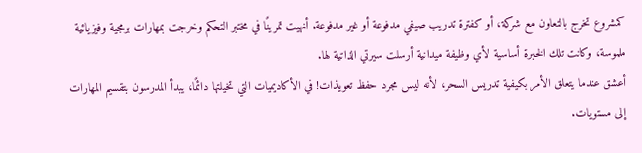كمشروع تخرج بالتعاون مع شركة، أو كفترة تدريب صيفي مدفوعة أو غير مدفوعة. أنهيت تمرينًا في مختبر التحكم وخرجت بمهارات برمجية وفيزيائية ملموسة، وكانت تلك الخبرة أساسية لأي وظيفة ميدانية أرسلت سيرتي الذاتية لها.
أعشق عندما يتعلق الأمر بكيفية تدريس السحر، لأنه ليس مجرد حفظ تعويذات! في الأكاديميات التي تخيلتها دائمًا، يبدأ المدرسون بتقسيم المهارات إلى مستويات.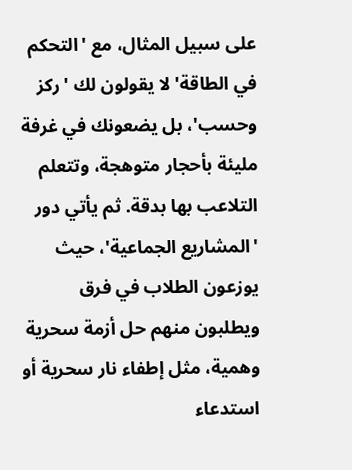على سبيل المثال، مع 'التحكم في الطاقة' لا يقولون لك 'ركز وحسب'، بل يضعونك في غرفة مليئة بأحجار متوهجة، وتتعلم التلاعب بها بدقة. ثم يأتي دور 'المشاريع الجماعية'، حيث يوزعون الطلاب في فرق ويطلبون منهم حل أزمة سحرية وهمية، مثل إطفاء نار سحرية أو استدعاء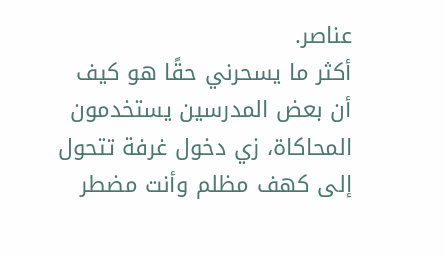عناصر.
أكثر ما يسحرني حقًا هو كيف أن بعض المدرسين يستخدمون المحاكاة، زي دخول غرفة تتحول إلى كهف مظلم وأنت مضطر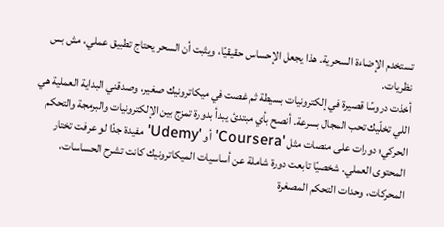تستخدم الإضاءة السحرية. هذا يجعل الإحساس حقيقيًا، ويثبت أن السحر يحتاج تطبيق عملي، مش بس نظريات.
أخذت دروسًا قصيرة في إلكترونيات بسيطة ثم غصت في ميكاترونيك صغير، وصدقني البداية العملية هي اللي تخلّيك تحب المجال بسرعة. أنصح بأي مبتدئ يبدأ بدورة تمزج بين الإلكترونيات والبرمجة والتحكم الحركي؛ دورات على منصات مثل 'Coursera' أو 'Udemy' مفيدة جدًا لو عرفت تختار المحتوى العملي. شخصيًا تابعت دورة شاملة عن أساسيات الميكاترونيك كانت تشرح الحساسات، المحركات، وحدات التحكم المصغرة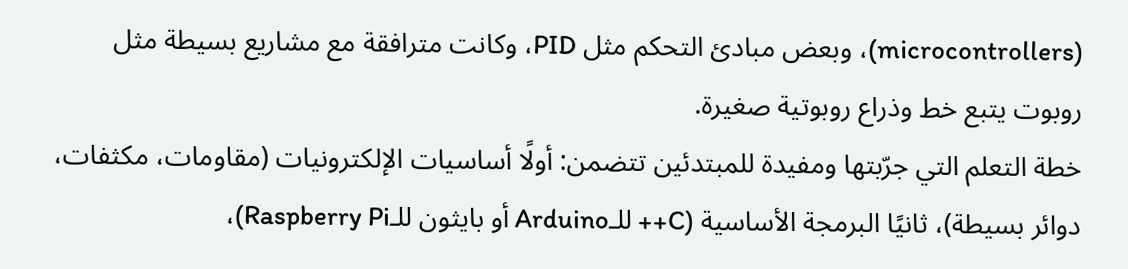(microcontrollers)، وبعض مبادئ التحكم مثل PID، وكانت مترافقة مع مشاريع بسيطة مثل روبوت يتبع خط وذراع روبوتية صغيرة.
خطة التعلم التي جرّبتها ومفيدة للمبتدئين تتضمن: أولًا أساسيات الإلكترونيات (مقاومات، مكثفات، دوائر بسيطة)، ثانيًا البرمجة الأساسية (C++ للـArduino أو بايثون للـRaspberry Pi)،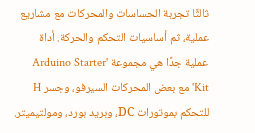ثالثًا تجربة الحساسات والمحركات مع مشاريع عملية، ثم أساسيات التحكم والحركة. أداة عملية جدًا هي مجموعة 'Arduino Starter Kit' مع بعض المحركات السيرفو، وجسر H للتحكم بموتورات DC، وبريد بورد، ومولتيميتر.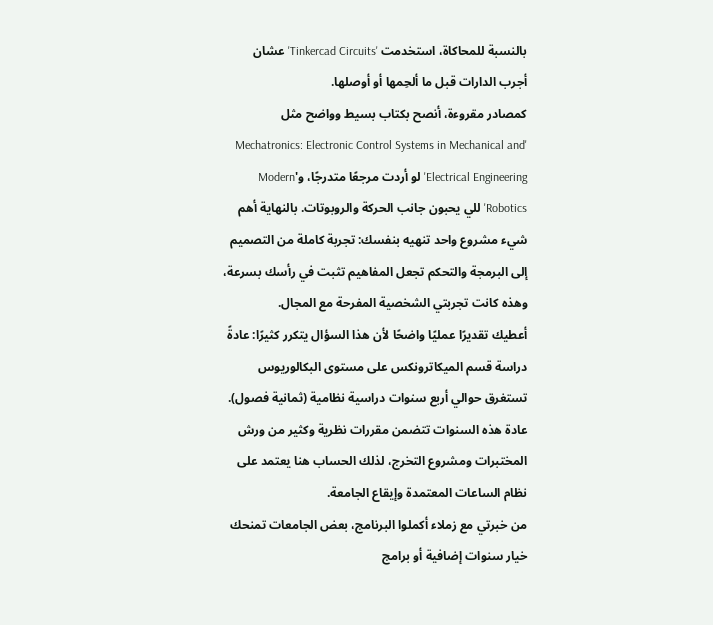بالنسبة للمحاكاة، استخدمت 'Tinkercad Circuits' عشان أجرب الدارات قبل ما ألحِمها أو أوصلها.
كمصادر مقروءة، أنصح بكتاب بسيط وواضح مثل 'Mechatronics: Electronic Control Systems in Mechanical and Electrical Engineering' لو أردت مرجعًا متدرجًا، و'Modern Robotics' للي يحبون جانب الحركة والروبوتات. بالنهاية أهم شيء مشروع واحد تنهيه بنفسك: تجربة كاملة من التصميم إلى البرمجة والتحكم تجعل المفاهيم تثبت في رأسك بسرعة، وهذه كانت تجربتي الشخصية المفرحة مع المجال.
أعطيك تقديرًا عمليًا واضحًا لأن هذا السؤال يتكرر كثيرًا: عادةً دراسة قسم الميكاترونكس على مستوى البكالوريوس تستغرق حوالي أربع سنوات دراسية نظامية (ثمانية فصول). عادة هذه السنوات تتضمن مقررات نظرية وكثير من ورش المختبرات ومشروع التخرج، لذلك الحساب هنا يعتمد على نظام الساعات المعتمدة وإيقاع الجامعة.
من خبرتي مع زملاء أكملوا البرنامج، بعض الجامعات تمنحك خيار سنوات إضافية أو برامج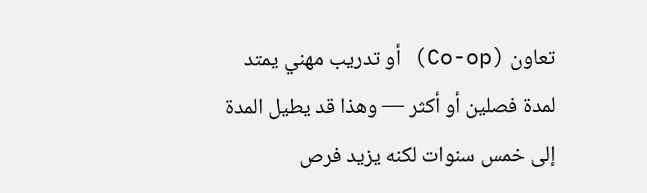تعاون (Co-op) أو تدريب مهني يمتد لمدة فصلين أو أكثر — وهذا قد يطيل المدة إلى خمس سنوات لكنه يزيد فرص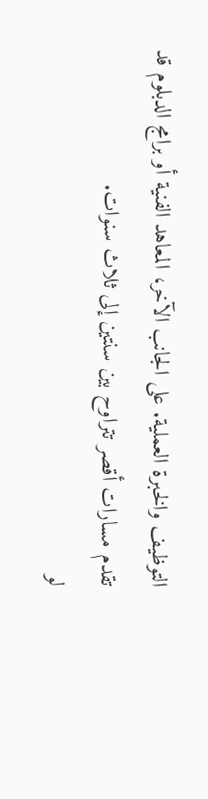التوظيف والخبرة العملية. على الجانب الآخر، المعاهد الفنية أو برامج الدبلوم قد تقدم مسارات أقصر تتراوح بين سنتين إلى ثلاث سنوات.
لو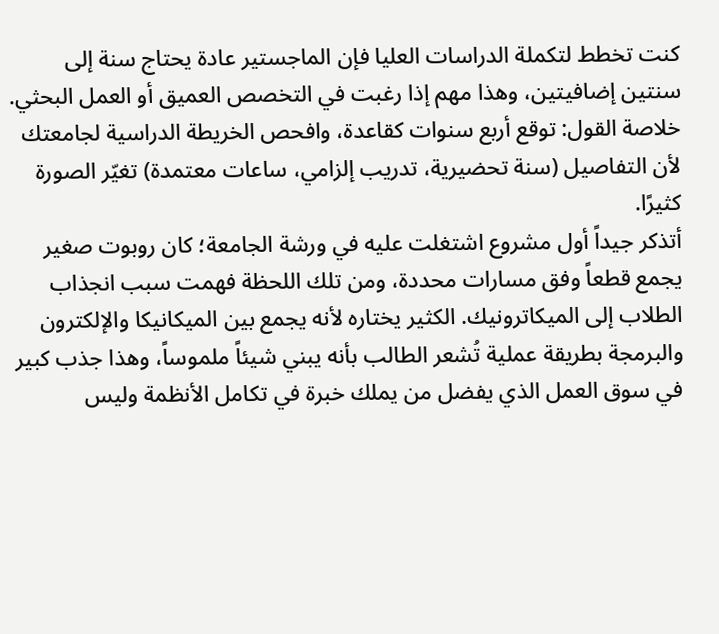كنت تخطط لتكملة الدراسات العليا فإن الماجستير عادة يحتاج سنة إلى سنتين إضافيتين، وهذا مهم إذا رغبت في التخصص العميق أو العمل البحثي. خلاصة القول: توقع أربع سنوات كقاعدة، وافحص الخريطة الدراسية لجامعتك لأن التفاصيل (سنة تحضيرية، تدريب إلزامي، ساعات معتمدة) تغيّر الصورة كثيرًا.
أتذكر جيداً أول مشروع اشتغلت عليه في ورشة الجامعة؛ كان روبوت صغير يجمع قطعاً وفق مسارات محددة، ومن تلك اللحظة فهمت سبب انجذاب الطلاب إلى الميكاترونيك. الكثير يختاره لأنه يجمع بين الميكانيكا والإلكترون والبرمجة بطريقة عملية تُشعر الطالب بأنه يبني شيئاً ملموساً، وهذا جذب كبير في سوق العمل الذي يفضل من يملك خبرة في تكامل الأنظمة وليس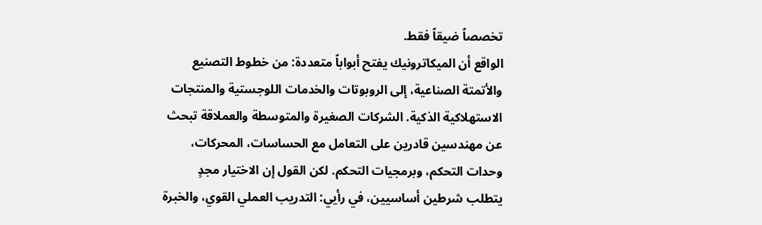تخصصاً ضيقاً فقط.
الواقع أن الميكاترونيك يفتح أبواباً متعددة: من خطوط التصنيع والأتمتة الصناعية، إلى الروبوتات والخدمات اللوجستية والمنتجات الاستهلاكية الذكية. الشركات الصغيرة والمتوسطة والعملاقة تبحث عن مهندسين قادرين على التعامل مع الحساسات، المحركات، وحدات التحكم، وبرمجيات التحكم. لكن القول إن الاختيار مجدٍ يتطلب شرطين أساسيين، في رأيي: التدريب العملي القوي، والخبرة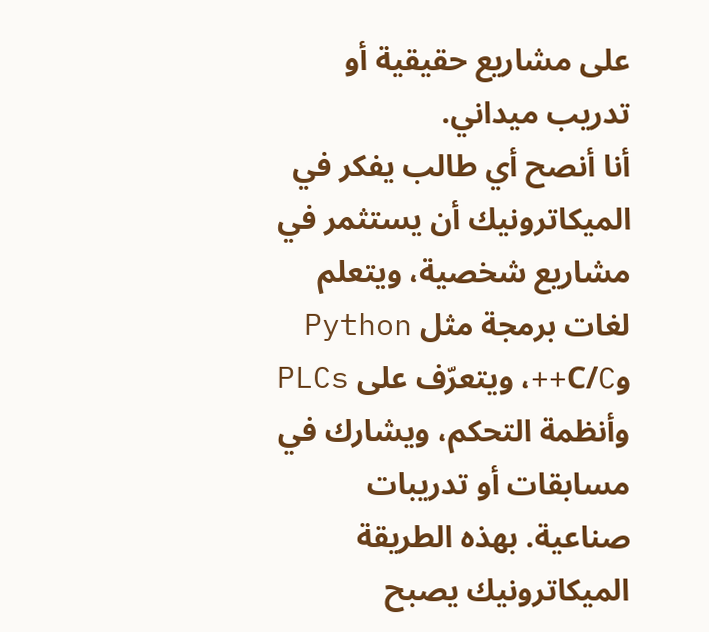على مشاريع حقيقية أو تدريب ميداني.
أنا أنصح أي طالب يفكر في الميكاترونيك أن يستثمر في مشاريع شخصية، ويتعلم لغات برمجة مثل Python وC/C++، ويتعرّف على PLCs وأنظمة التحكم، ويشارك في مسابقات أو تدريبات صناعية. بهذه الطريقة الميكاترونيك يصبح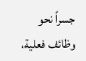جسراً نحو وظائف فعلية،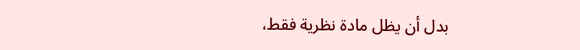بدل أن يظل مادة نظرية فقط،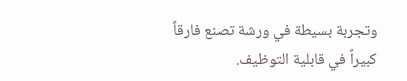وتجربة بسيطة في ورشة تصنع فارقاً كبيراً في قابلية التوظيف.